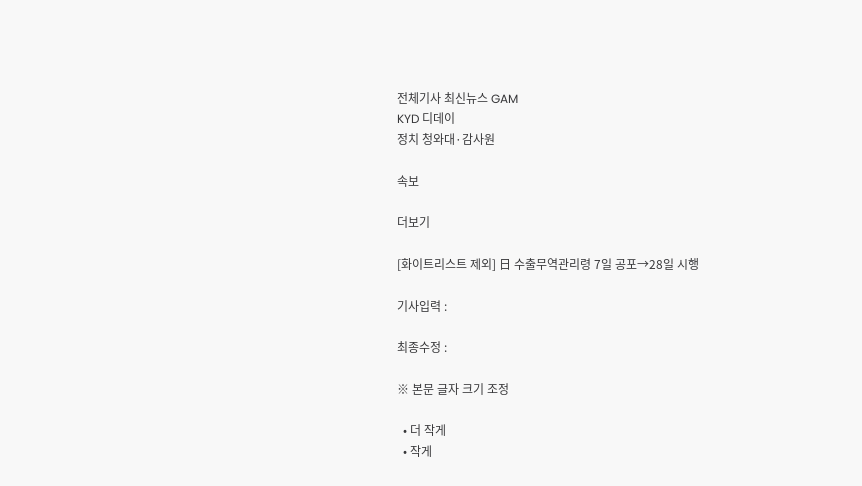전체기사 최신뉴스 GAM
KYD 디데이
정치 청와대·감사원

속보

더보기

[화이트리스트 제외] 日 수출무역관리령 7일 공포→28일 시행

기사입력 :

최종수정 :

※ 본문 글자 크기 조정

  • 더 작게
  • 작게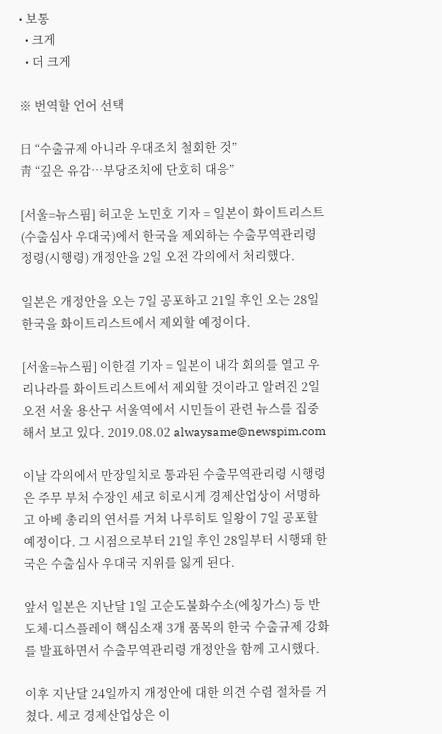• 보통
  • 크게
  • 더 크게

※ 번역할 언어 선택

日 “수출규제 아니라 우대조치 철회한 것”
靑 “깊은 유감…부당조치에 단호히 대응”

[서울=뉴스핌] 허고운 노민호 기자 = 일본이 화이트리스트(수출심사 우대국)에서 한국을 제외하는 수출무역관리령 정령(시행령) 개정안을 2일 오전 각의에서 처리했다.

일본은 개정안을 오는 7일 공포하고 21일 후인 오는 28일 한국을 화이트리스트에서 제외할 예정이다.

[서울=뉴스핌] 이한결 기자 = 일본이 내각 회의를 열고 우리나라를 화이트리스트에서 제외할 것이라고 알려진 2일 오전 서울 용산구 서울역에서 시민들이 관련 뉴스를 집중해서 보고 있다. 2019.08.02 alwaysame@newspim.com

이날 각의에서 만장일치로 통과된 수출무역관리령 시행령은 주무 부처 수장인 세코 히로시게 경제산업상이 서명하고 아베 총리의 연서를 거쳐 나루히토 일왕이 7일 공포할 예정이다. 그 시점으로부터 21일 후인 28일부터 시행돼 한국은 수출심사 우대국 지위를 잃게 된다.

앞서 일본은 지난달 1일 고순도불화수소(에칭가스) 등 반도체·디스플레이 핵심소재 3개 품목의 한국 수출규제 강화를 발표하면서 수출무역관리령 개정안을 함께 고시했다.

이후 지난달 24일까지 개정안에 대한 의견 수렴 절차를 거쳤다. 세코 경제산업상은 이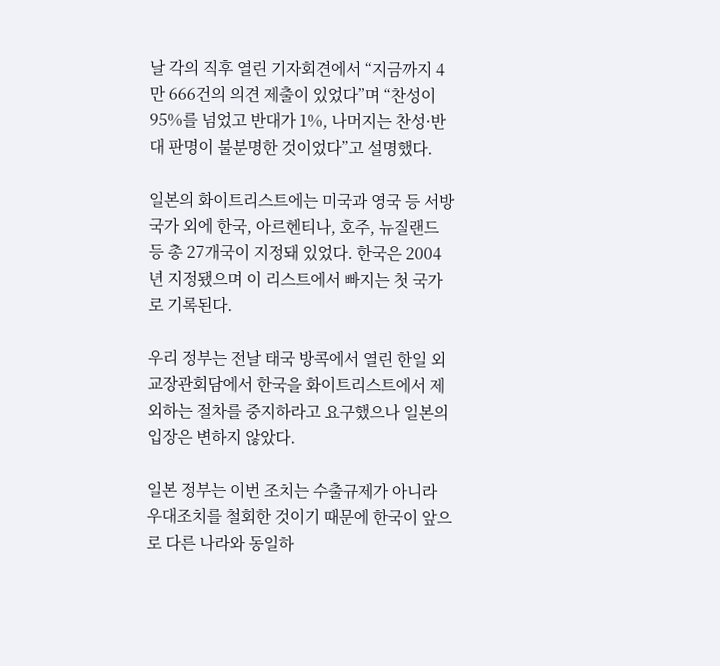날 각의 직후 열린 기자회견에서 “지금까지 4만 666건의 의견 제출이 있었다”며 “찬성이 95%를 넘었고 반대가 1%, 나머지는 찬성·반대 판명이 불분명한 것이었다”고 설명했다.

일본의 화이트리스트에는 미국과 영국 등 서방 국가 외에 한국, 아르헨티나, 호주, 뉴질랜드 등 총 27개국이 지정돼 있었다. 한국은 2004년 지정됐으며 이 리스트에서 빠지는 첫 국가로 기록된다.

우리 정부는 전날 태국 방콕에서 열린 한일 외교장관회담에서 한국을 화이트리스트에서 제외하는 절차를 중지하라고 요구했으나 일본의 입장은 변하지 않았다.

일본 정부는 이번 조치는 수출규제가 아니라 우대조치를 철회한 것이기 때문에 한국이 앞으로 다른 나라와 동일하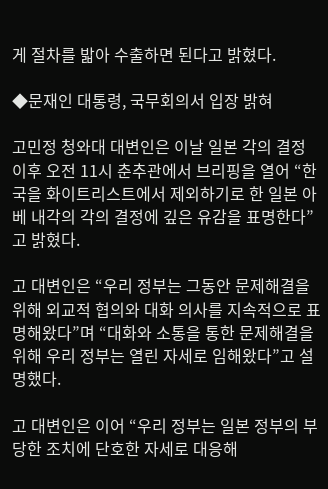게 절차를 밟아 수출하면 된다고 밝혔다.

◆문재인 대통령, 국무회의서 입장 밝혀

고민정 청와대 대변인은 이날 일본 각의 결정 이후 오전 11시 춘추관에서 브리핑을 열어 “한국을 화이트리스트에서 제외하기로 한 일본 아베 내각의 각의 결정에 깊은 유감을 표명한다”고 밝혔다.

고 대변인은 “우리 정부는 그동안 문제해결을 위해 외교적 협의와 대화 의사를 지속적으로 표명해왔다”며 “대화와 소통을 통한 문제해결을 위해 우리 정부는 열린 자세로 임해왔다”고 설명했다.

고 대변인은 이어 “우리 정부는 일본 정부의 부당한 조치에 단호한 자세로 대응해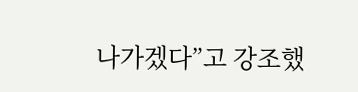나가겠다”고 강조했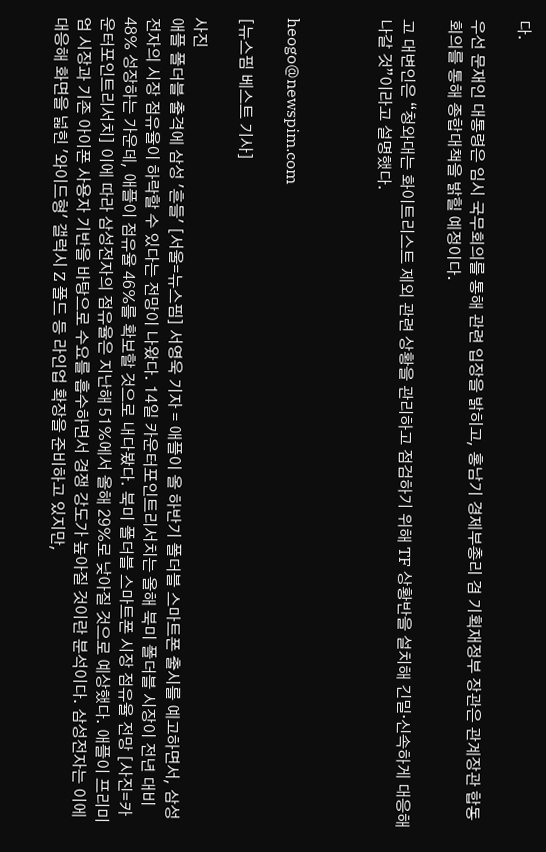다.

우선 문재인 대통령은 임시 국무회의를 통해 관련 입장을 밝히고, 홍남기 경제부총리 겸 기획재정부 장관은 관계장관 합동회의를 통해 종합대책을 밝힐 예정이다.

고 대변인은 “청와대는 화이트리스트 제외 관련 상황을 관리하고 점검하기 위해 TF 상황반을 설치해 긴밀·신속하게 대응해 나갈 것”이라고 설명했다.



heogo@newspim.com

[뉴스핌 베스트 기사]

사진
애플 폴더블 출격에 삼성 '흔들' [서울=뉴스핌] 서영욱 기자 = 애플이 올 하반기 폴더블 스마트폰 출시를 예고하면서, 삼성전자의 시장 점유율이 하락할 수 있다는 전망이 나왔다. 14일 카운터포인트리서치는 올해 북미 폴더블 시장이 전년 대비 48% 성장하는 가운데, 애플이 점유율 46%를 확보할 것으로 내다봤다. 북미 폴더블 스마트폰 시장 점유율 전망 [사진=카운터포인트리서치] 이에 따라 삼성전자의 점유율은 지난해 51%에서 올해 29%로 낮아질 것으로 예상했다. 애플이 프리미엄 시장과 기존 아이폰 사용자 기반을 바탕으로 수요를 흡수하면서 경쟁 강도가 높아질 것이란 분석이다. 삼성전자는 이에 대응해 화면을 넓힌 '와이드형' 갤럭시 Z 폴드 등 라인업 확장을 준비하고 있지만,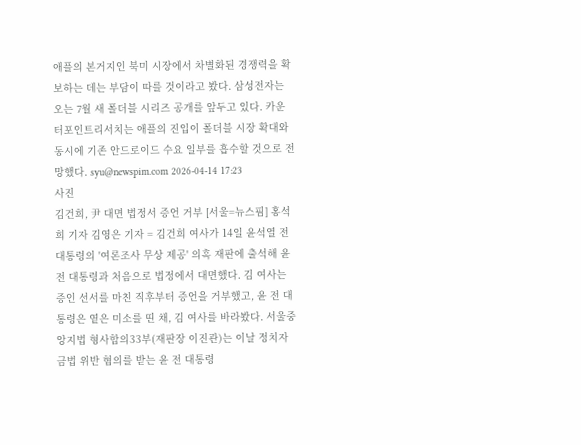애플의 본거지인 북미 시장에서 차별화된 경쟁력을 확보하는 데는 부담이 따를 것이라고 봤다. 삼성전자는 오는 7월 새 폴더블 시리즈 공개를 앞두고 있다. 카운터포인트리서치는 애플의 진입이 폴더블 시장 확대와 동시에 기존 안드로이드 수요 일부를 흡수할 것으로 전망했다. syu@newspim.com 2026-04-14 17:23
사진
김건희, 尹 대면 법정서 증언 거부 [서울=뉴스핌] 홍석희 기자 김영은 기자 = 김건희 여사가 14일 윤석열 전 대통령의 '여론조사 무상 제공' 의혹 재판에 출석해 윤 전 대통령과 처음으로 법정에서 대면했다. 김 여사는 증인 선서를 마친 직후부터 증언을 거부했고, 윤 전 대통령은 옅은 미소를 띤 채, 김 여사를 바라봤다. 서울중앙지법 형사합의33부(재판장 이진관)는 이날 정치자금법 위반 혐의를 받는 윤 전 대통령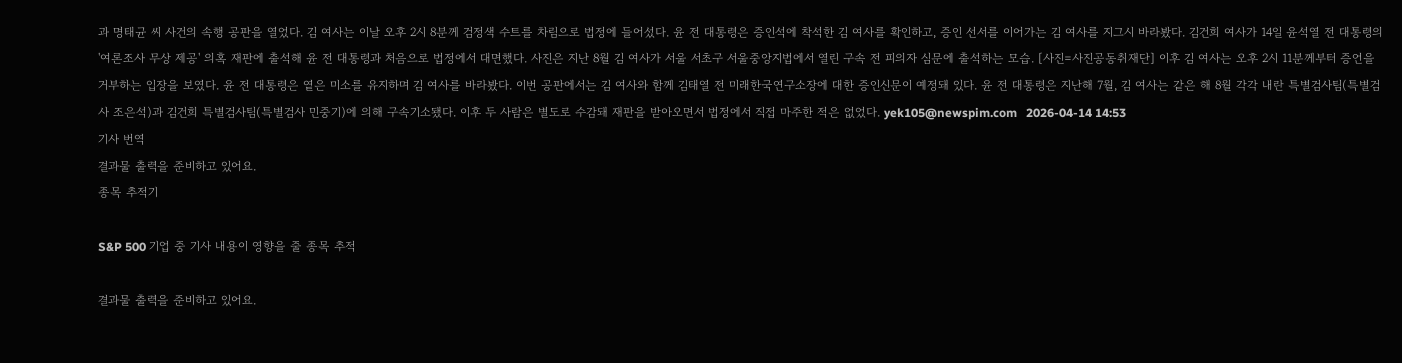과 명태균 씨 사건의 속행 공판을 열었다. 김 여사는 이날 오후 2시 8분께 검정색 수트를 차림으로 법정에 들어섰다. 윤 전 대통령은 증인석에 착석한 김 여사를 확인하고, 증인 선서를 이어가는 김 여사를 지그시 바라봤다. 김건희 여사가 14일 윤석열 전 대통령의 '여론조사 무상 제공' 의혹 재판에 출석해 윤 전 대통령과 처음으로 법정에서 대면했다. 사진은 지난 8월 김 여사가 서울 서초구 서울중앙지법에서 열린 구속 전 피의자 심문에 출석하는 모습. [사진=사진공동취재단] 이후 김 여사는 오후 2시 11분께부터 증언을 거부하는 입장을 보였다. 윤 전 대통령은 옅은 미소를 유지하며 김 여사를 바라봤다. 이번 공판에서는 김 여사와 함께 김태열 전 미래한국연구소장에 대한 증인신문이 예정돼 있다. 윤 전 대통령은 지난해 7월, 김 여사는 같은 해 8월 각각 내란 특별검사팀(특별검사 조은석)과 김건희 특별검사팀(특별검사 민중기)에 의해 구속기소됐다. 이후 두 사람은 별도로 수감돼 재판을 받아오면서 법정에서 직접 마주한 적은 없었다. yek105@newspim.com   2026-04-14 14:53
기사 번역
결과물 출력을 준비하고 있어요.
종목 추적기

S&P 500 기업 중 기사 내용이 영향을 줄 종목 추적

결과물 출력을 준비하고 있어요.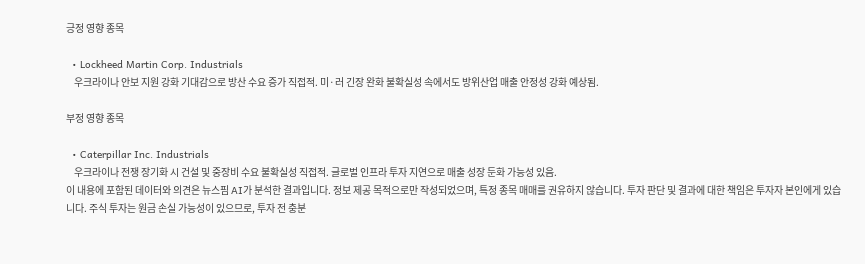긍정 영향 종목

  • Lockheed Martin Corp. Industrials
    우크라이나 안보 지원 강화 기대감으로 방산 수요 증가 직접적. 미·러 긴장 완화 불확실성 속에서도 방위산업 매출 안정성 강화 예상됨.

부정 영향 종목

  • Caterpillar Inc. Industrials
    우크라이나 전쟁 장기화 시 건설 및 중장비 수요 불확실성 직접적. 글로벌 인프라 투자 지연으로 매출 성장 둔화 가능성 있음.
이 내용에 포함된 데이터와 의견은 뉴스핌 AI가 분석한 결과입니다. 정보 제공 목적으로만 작성되었으며, 특정 종목 매매를 권유하지 않습니다. 투자 판단 및 결과에 대한 책임은 투자자 본인에게 있습니다. 주식 투자는 원금 손실 가능성이 있으므로, 투자 전 충분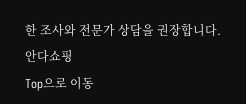한 조사와 전문가 상담을 권장합니다.
안다쇼핑
Top으로 이동